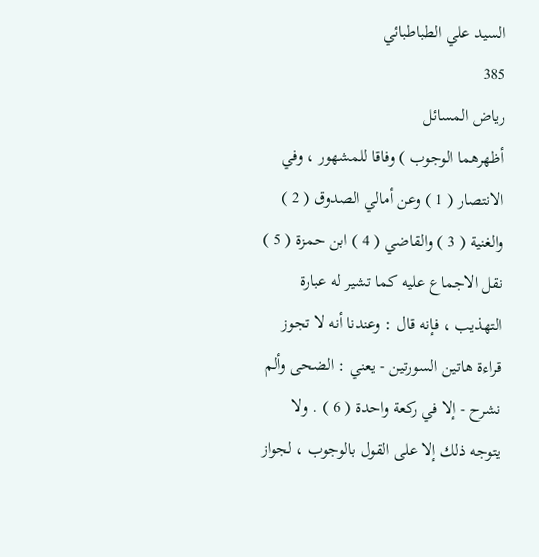السيد علي الطباطبائي
385
رياض المسائل
أظهرهما الوجوب ) وفاقا للمشهور ، وفي الانتصار ( 1 ) وعن أمالي الصدوق ( 2 ) والغنية ( 3 ) والقاضي ( 4 ) ابن حمزة ( 5 ) نقل الاجماع عليه كما تشير له عبارة التهذيب ، فإنه قال : وعندنا أنه لا تجوز قراءة هاتين السورتين - يعني : الضحى وألم نشرح - إلا في ركعة واحدة ( 6 ) . ولا يتوجه ذلك إلا على القول بالوجوب ، لجواز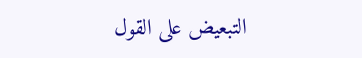التبعيض على القول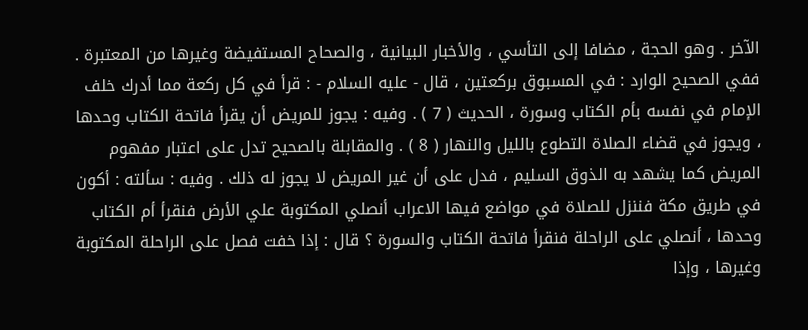الآخر . وهو الحجة ، مضافا إلى التأسي ، والأخبار البيانية ، والصحاح المستفيضة وغيرها من المعتبرة . ففي الصحيح الوارد : في المسبوق بركعتين ، قال - عليه السلام - : قرأ في كل ركعة مما أدرك خلف الإمام في نفسه بأم الكتاب وسورة ، الحديث ( 7 ) . وفيه : يجوز للمريض أن يقرأ فاتحة الكتاب وحدها ، ويجوز في قضاء الصلاة التطوع بالليل والنهار ( 8 ) . والمقابلة بالصحيح تدل على اعتبار مفهوم المريض كما يشهد به الذوق السليم ، فدل على أن غير المريض لا يجوز له ذلك . وفيه : سألته : أكون في طريق مكة فننزل للصلاة في مواضع فيها الاعراب أنصلي المكتوبة علي الأرض فنقرأ أم الكتاب وحدها ، أنصلي على الراحلة فنقرأ فاتحة الكتاب والسورة ؟ قال : إذا خفت فصل على الراحلة المكتوبة وغيرها ، وإذا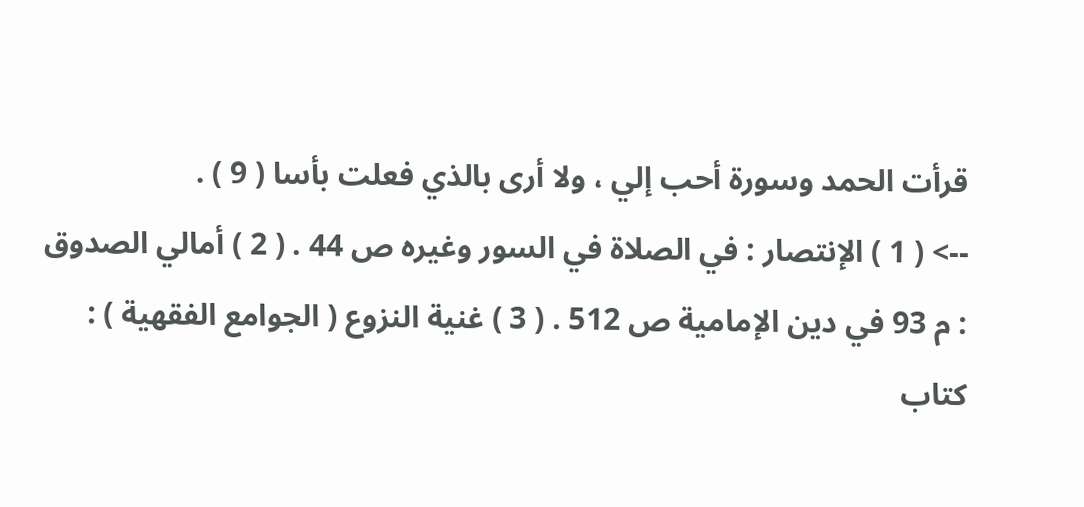قرأت الحمد وسورة أحب إلي ، ولا أرى بالذي فعلت بأسا ( 9 ) .
--> ( 1 ) الإنتصار : في الصلاة في السور وغيره ص 44 . ( 2 ) أمالي الصدوق : م 93 في دين الإمامية ص 512 . ( 3 ) غنية النزوع ( الجوامع الفقهية ) : كتاب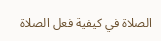الصلاة في كيفية فعل الصلاة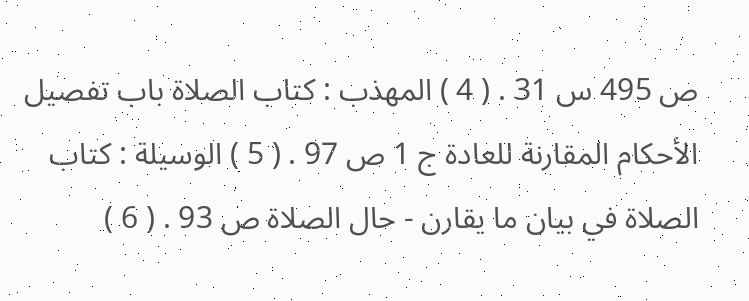ص 495 س 31 . ( 4 ) المهذب : كتاب الصلاة باب تفصيل الأحكام المقارنة للعادة ج 1 ص 97 . ( 5 ) الوسيلة : كتاب الصلاة في بيان ما يقارن - حال الصلاة ص 93 . ( 6 )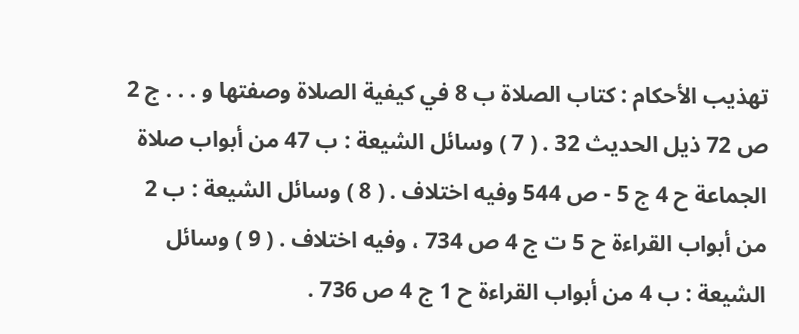تهذيب الأحكام : كتاب الصلاة ب 8 في كيفية الصلاة وصفتها و . . . ج 2 ص 72 ذيل الحديث 32 . ( 7 ) وسائل الشيعة : ب 47 من أبواب صلاة الجماعة ح 4 ج 5 - ص 544 وفيه اختلاف . ( 8 ) وسائل الشيعة : ب 2 من أبواب القراءة ح 5 ت ج 4 ص 734 ، وفيه اختلاف . ( 9 ) وسائل الشيعة : ب 4 من أبواب القراءة ح 1 ج 4 ص 736 .